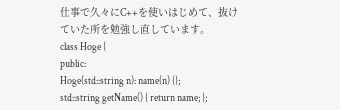仕事で久々にC++を使いはじめて、抜けていた所を勉強し直しています。
class Hoge {
public:
Hoge(std::string n): name(n) {};
std::string getName() { return name; };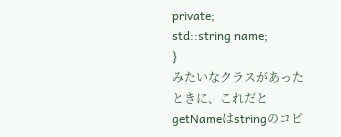private;
std::string name;
}
みたいなクラスがあったときに、これだとgetNameはstringのコピ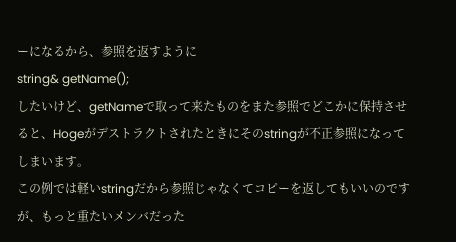ーになるから、参照を返すように
string& getName();
したいけど、getNameで取って来たものをまた参照でどこかに保持させると、Hogeがデストラクトされたときにそのstringが不正参照になってしまいます。
この例では軽いstringだから参照じゃなくてコピーを返してもいいのですが、もっと重たいメンバだった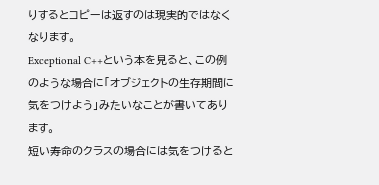りするとコピーは返すのは現実的ではなくなります。
Exceptional C++という本を見ると、この例のような場合に「オブジェクトの生存期間に気をつけよう」みたいなことが書いてあります。
短い寿命のクラスの場合には気をつけると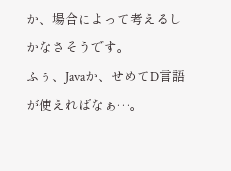か、場合によって考えるしかなさそうです。
ふぅ、Javaか、せめてD言語が使えればなぁ…。